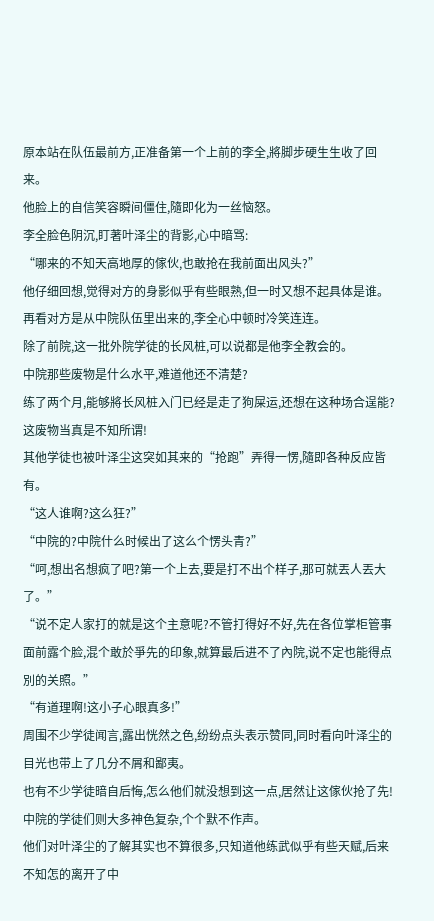原本站在队伍最前方,正准备第一个上前的李全,將脚步硬生生收了回来。
他脸上的自信笑容瞬间僵住,隨即化为一丝恼怒。
李全脸色阴沉,盯著叶泽尘的背影,心中暗骂:
“哪来的不知天高地厚的傢伙,也敢抢在我前面出风头?”
他仔细回想,觉得对方的身影似乎有些眼熟,但一时又想不起具体是谁。
再看对方是从中院队伍里出来的,李全心中顿时冷笑连连。
除了前院,这一批外院学徒的长风桩,可以说都是他李全教会的。
中院那些废物是什么水平,难道他还不清楚?
练了两个月,能够將长风桩入门已经是走了狗屎运,还想在这种场合逞能?
这废物当真是不知所谓!
其他学徒也被叶泽尘这突如其来的“抢跑”弄得一愣,隨即各种反应皆有。
“这人谁啊?这么狂?”
“中院的?中院什么时候出了这么个愣头青?”
“呵,想出名想疯了吧?第一个上去,要是打不出个样子,那可就丟人丟大了。”
“说不定人家打的就是这个主意呢?不管打得好不好,先在各位掌柜管事面前露个脸,混个敢於爭先的印象,就算最后进不了內院,说不定也能得点別的关照。”
“有道理啊!这小子心眼真多!”
周围不少学徒闻言,露出恍然之色,纷纷点头表示赞同,同时看向叶泽尘的目光也带上了几分不屑和鄙夷。
也有不少学徒暗自后悔,怎么他们就没想到这一点,居然让这傢伙抢了先!
中院的学徒们则大多神色复杂,个个默不作声。
他们对叶泽尘的了解其实也不算很多,只知道他练武似乎有些天赋,后来不知怎的离开了中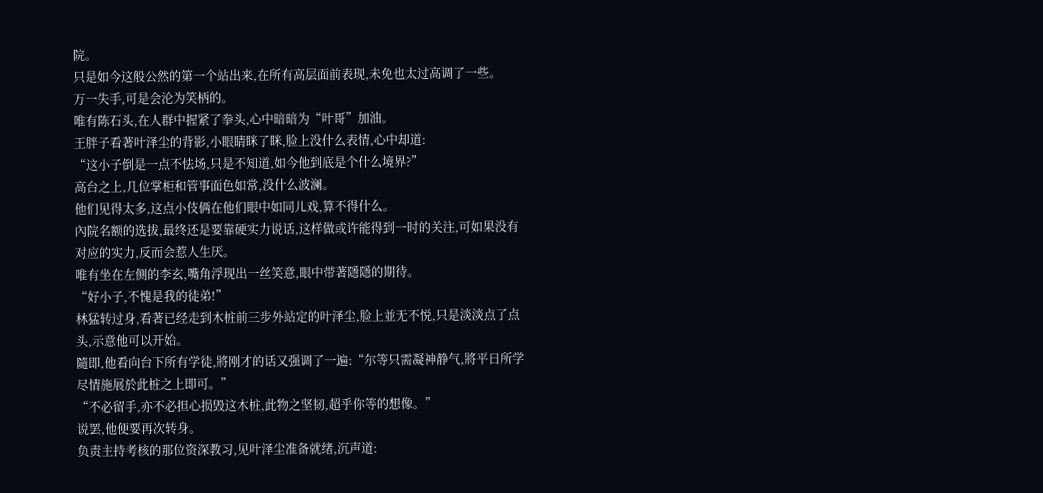院。
只是如今这般公然的第一个站出来,在所有高层面前表现,未免也太过高调了一些。
万一失手,可是会沦为笑柄的。
唯有陈石头,在人群中握紧了拳头,心中暗暗为“叶哥”加油。
王胖子看著叶泽尘的背影,小眼睛眯了眯,脸上没什么表情,心中却道:
“这小子倒是一点不怯场,只是不知道,如今他到底是个什么境界?”
高台之上,几位掌柜和管事面色如常,没什么波澜。
他们见得太多,这点小伎俩在他们眼中如同儿戏,算不得什么。
內院名额的选拔,最终还是要靠硬实力说话,这样做或许能得到一时的关注,可如果没有对应的实力,反而会惹人生厌。
唯有坐在左侧的李玄,嘴角浮现出一丝笑意,眼中带著隱隱的期待。
“好小子,不愧是我的徒弟!”
林猛转过身,看著已经走到木桩前三步外站定的叶泽尘,脸上並无不悦,只是淡淡点了点头,示意他可以开始。
隨即,他看向台下所有学徒,將刚才的话又强调了一遍:“尔等只需凝神静气,將平日所学尽情施展於此桩之上即可。”
“不必留手,亦不必担心损毁这木桩,此物之坚韧,超乎你等的想像。”
说罢,他便要再次转身。
负责主持考核的那位资深教习,见叶泽尘准备就绪,沉声道: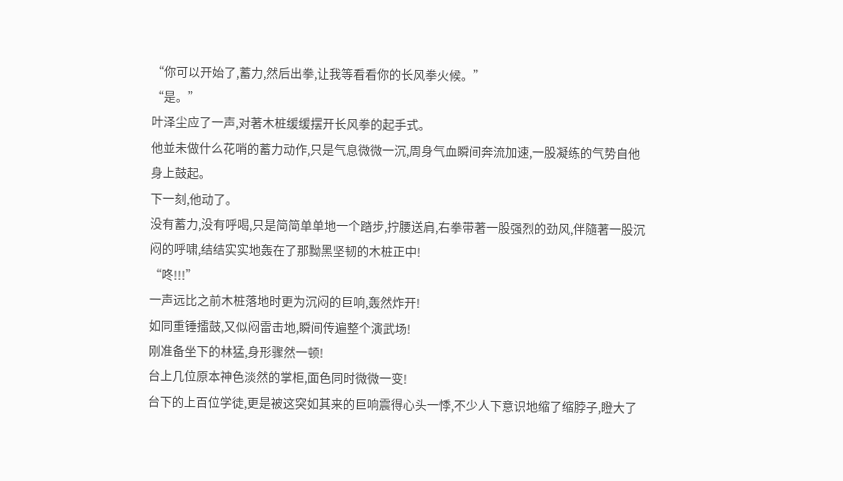“你可以开始了,蓄力,然后出拳,让我等看看你的长风拳火候。”
“是。”
叶泽尘应了一声,对著木桩缓缓摆开长风拳的起手式。
他並未做什么花哨的蓄力动作,只是气息微微一沉,周身气血瞬间奔流加速,一股凝练的气势自他身上鼓起。
下一刻,他动了。
没有蓄力,没有呼喝,只是简简单单地一个踏步,拧腰送肩,右拳带著一股强烈的劲风,伴隨著一股沉闷的呼啸,结结实实地轰在了那黝黑坚韧的木桩正中!
“咚!!!”
一声远比之前木桩落地时更为沉闷的巨响,轰然炸开!
如同重锤擂鼓,又似闷雷击地,瞬间传遍整个演武场!
刚准备坐下的林猛,身形骤然一顿!
台上几位原本神色淡然的掌柜,面色同时微微一变!
台下的上百位学徒,更是被这突如其来的巨响震得心头一悸,不少人下意识地缩了缩脖子,瞪大了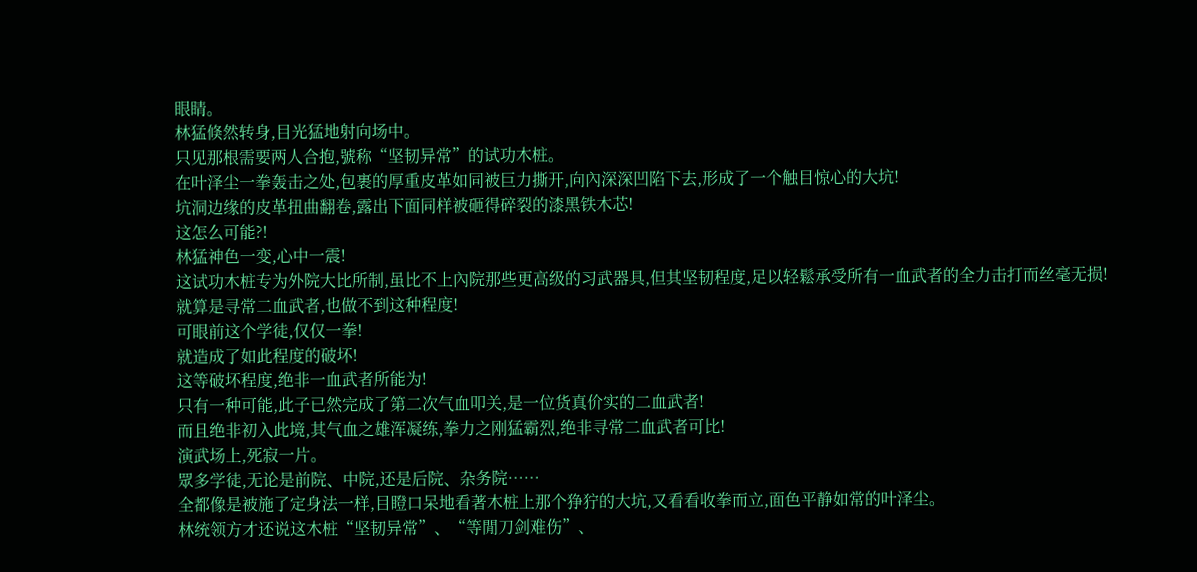眼睛。
林猛倏然转身,目光猛地射向场中。
只见那根需要两人合抱,號称“坚韧异常”的试功木桩。
在叶泽尘一拳轰击之处,包裹的厚重皮革如同被巨力撕开,向內深深凹陷下去,形成了一个触目惊心的大坑!
坑洞边缘的皮革扭曲翻卷,露出下面同样被砸得碎裂的漆黑铁木芯!
这怎么可能?!
林猛神色一变,心中一震!
这试功木桩专为外院大比所制,虽比不上內院那些更高级的习武器具,但其坚韧程度,足以轻鬆承受所有一血武者的全力击打而丝毫无损!
就算是寻常二血武者,也做不到这种程度!
可眼前这个学徒,仅仅一拳!
就造成了如此程度的破坏!
这等破坏程度,绝非一血武者所能为!
只有一种可能,此子已然完成了第二次气血叩关,是一位货真价实的二血武者!
而且绝非初入此境,其气血之雄浑凝练,拳力之刚猛霸烈,绝非寻常二血武者可比!
演武场上,死寂一片。
眾多学徒,无论是前院、中院,还是后院、杂务院……
全都像是被施了定身法一样,目瞪口呆地看著木桩上那个狰狞的大坑,又看看收拳而立,面色平静如常的叶泽尘。
林统领方才还说这木桩“坚韧异常”、“等閒刀剑难伤”、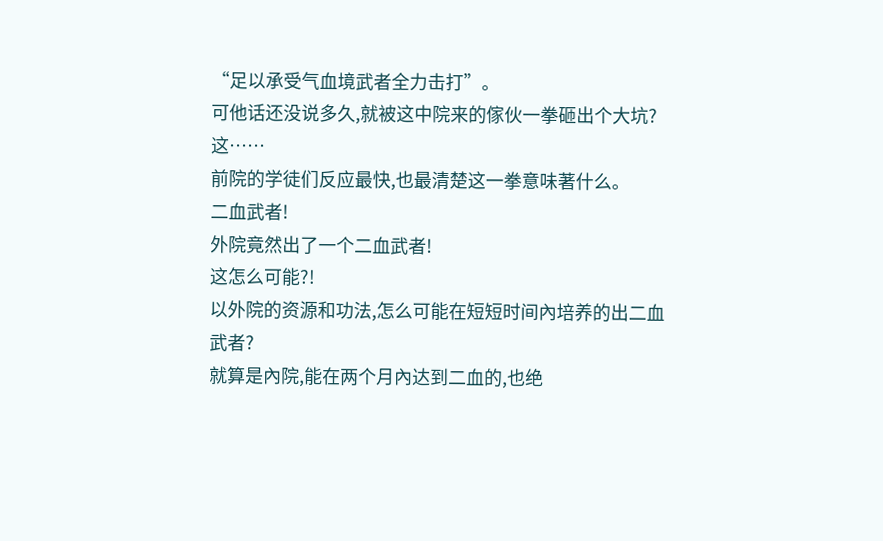“足以承受气血境武者全力击打”。
可他话还没说多久,就被这中院来的傢伙一拳砸出个大坑?
这……
前院的学徒们反应最快,也最清楚这一拳意味著什么。
二血武者!
外院竟然出了一个二血武者!
这怎么可能?!
以外院的资源和功法,怎么可能在短短时间內培养的出二血武者?
就算是內院,能在两个月內达到二血的,也绝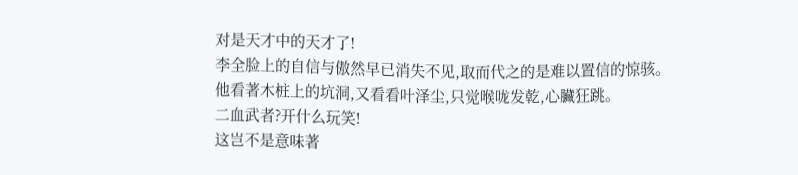对是天才中的天才了!
李全脸上的自信与傲然早已消失不见,取而代之的是难以置信的惊骇。
他看著木桩上的坑洞,又看看叶泽尘,只觉喉咙发乾,心臟狂跳。
二血武者?开什么玩笑!
这岂不是意味著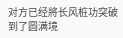对方已经將长风桩功突破到了圆满境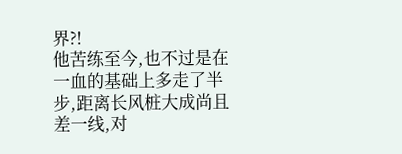界?!
他苦练至今,也不过是在一血的基础上多走了半步,距离长风桩大成尚且差一线,对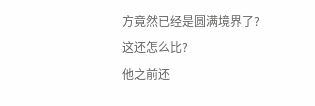方竟然已经是圆满境界了?
这还怎么比?
他之前还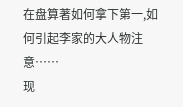在盘算著如何拿下第一,如何引起李家的大人物注意……
现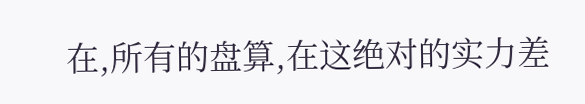在,所有的盘算,在这绝对的实力差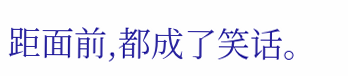距面前,都成了笑话。